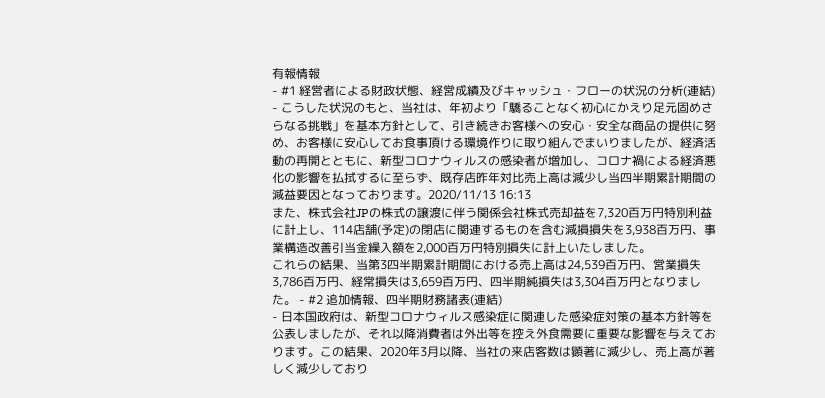有報情報
- #1 経営者による財政状態、経営成績及びキャッシュ・フローの状況の分析(連結)
- こうした状況のもと、当社は、年初より「驕ることなく初心にかえり足元固めさらなる挑戦」を基本方針として、引き続きお客様への安心・安全な商品の提供に努め、お客様に安心してお食事頂ける環境作りに取り組んでまいりましたが、経済活動の再開とともに、新型コロナウィルスの感染者が増加し、コロナ禍による経済悪化の影響を払拭するに至らず、既存店昨年対比売上高は減少し当四半期累計期間の減益要因となっております。2020/11/13 16:13
また、株式会社JPの株式の譲渡に伴う関係会社株式売却益を7,320百万円特別利益に計上し、114店舗(予定)の閉店に関連するものを含む減損損失を3,938百万円、事業構造改善引当金繰入額を2,000百万円特別損失に計上いたしました。
これらの結果、当第3四半期累計期間における売上高は24,539百万円、営業損失3,786百万円、経常損失は3,659百万円、四半期純損失は3,304百万円となりました。 - #2 追加情報、四半期財務諸表(連結)
- 日本国政府は、新型コロナウィルス感染症に関連した感染症対策の基本方針等を公表しましたが、それ以降消費者は外出等を控え外食需要に重要な影響を与えております。この結果、2020年3月以降、当社の来店客数は顕著に減少し、売上高が著しく減少しており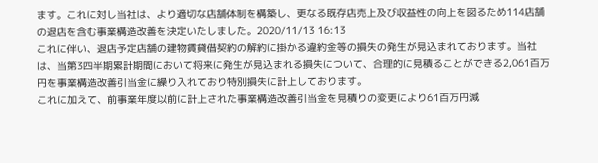ます。これに対し当社は、より適切な店舗体制を構築し、更なる既存店売上及び収益性の向上を図るため114店舗の退店を含む事業構造改善を決定いたしました。2020/11/13 16:13
これに伴い、退店予定店舗の建物賃貸借契約の解約に掛かる違約金等の損失の発生が見込まれております。当社は、当第3四半期累計期間において将来に発生が見込まれる損失について、合理的に見積ることができる2,061百万円を事業構造改善引当金に繰り入れており特別損失に計上しております。
これに加えて、前事業年度以前に計上された事業構造改善引当金を見積りの変更により61百万円減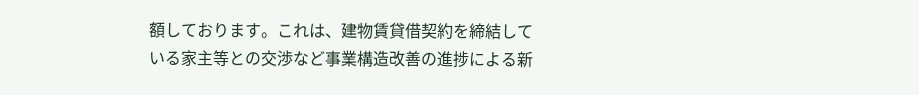額しております。これは、建物賃貸借契約を締結している家主等との交渉など事業構造改善の進捗による新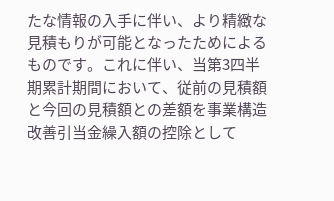たな情報の入手に伴い、より精緻な見積もりが可能となったためによるものです。これに伴い、当第3四半期累計期間において、従前の見積額と今回の見積額との差額を事業構造改善引当金繰入額の控除として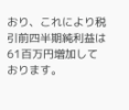おり、これにより税引前四半期純利益は61百万円増加しております。